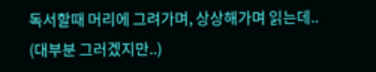독서할때 머리에 그려가며, 상상해가며 읽는데..
(대부분 그러겠지만..)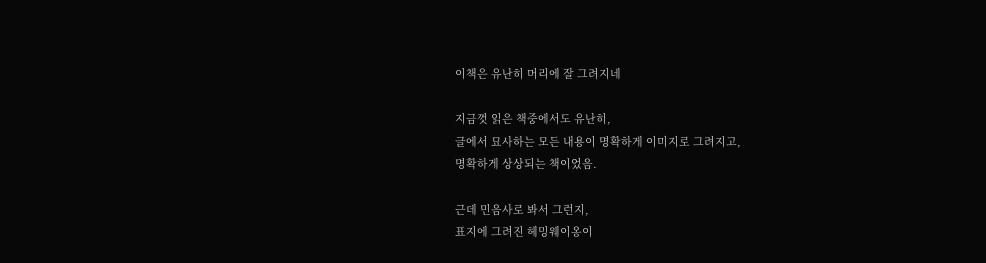이책은 유난히 머리에 잘 그려지네

지금껏 읽은 책중에서도 유난히,
글에서 묘사하는 모든 내용이 명확하게 이미지로 그려지고,
명확하게 상상되는 책이었음.

근데 민음사로 봐서 그런지,
표지에 그려진 헤밍웨이옹이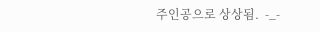주인공으로 상상됨.  -_-